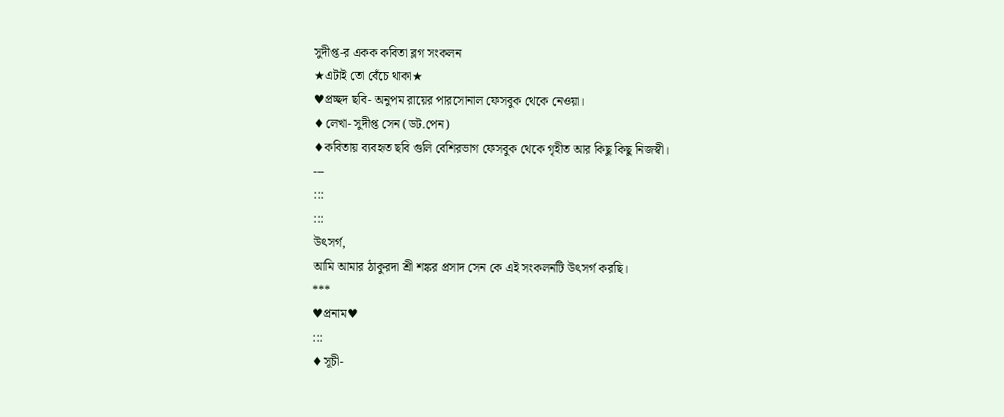সুদীপ্ত-র একক কবিতা ব্লগ সংকলন
★এটাই তো বেঁচে থাকা★
♥প্রচ্ছদ ছবি- অনুপম রায়ের পারসোনাল ফেসবুক থেকে নেওয়া।
♦লেখা- সুদীপ্ত সেন (ডট.পেন)
♦কবিতায় ব্যবহৃত ছবি গুলি বেশিরভাগ ফেসবুক থেকে গৃহীত আর কিছু কিছু নিজস্বী।
---
:::
:::
উৎসর্গ,
আমি আমার ঠাকুরদা শ্রী শঙ্কর প্রসাদ সেন কে এই সংকলনটি উৎসর্গ করছি।
***
♥প্রনাম♥
:::
♦সূচী-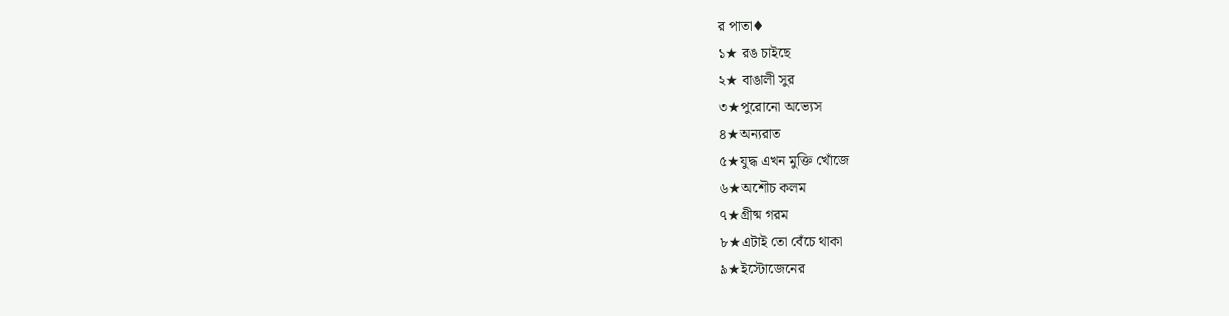র পাতা♦
১★ রঙ চাইছে
২★ বাঙালী সুর
৩★পুরোনো অভ্যেস
৪★অন্যরাত
৫★যুদ্ধ এখন মুক্তি খোঁজে
৬★অশৌচ কলম
৭★গ্রীষ্ম গরম
৮★এটাই তো বেঁচে থাকা
৯★ইস্টোজেনের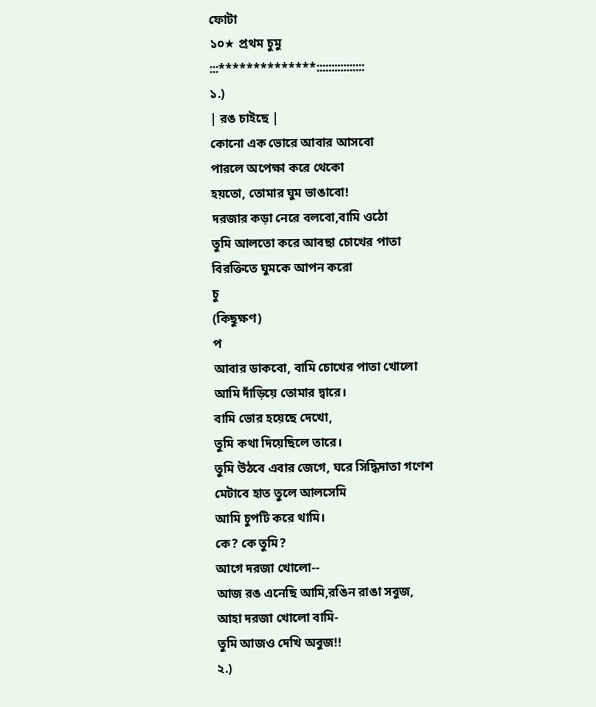ফোটা
১০★ প্রথম চুমু
:::**************::::::::::::::::
১.)
| রঙ চাইছে |
কোনো এক ভোরে আবার আসবো
পারলে অপেক্ষা করে থেকো
হয়তো, তোমার ঘুম ভাঙাবো!
দরজার কড়া নেরে বলবো,বামি ওঠো
তুমি আলতো করে আবছা চোখের পাতা
বিরক্তিতে ঘুমকে আপন করো
চু
(কিছুক্ষণ)
প
আবার ডাকবো, বামি চোখের পাতা খোলো
আমি দাঁড়িয়ে তোমার দ্বারে।
বামি ভোর হয়েছে দেখো,
তুমি কথা দিয়েছিলে তারে।
তুমি উঠবে এবার জেগে, ঘরে সিদ্ধিদাতা গণেশ
মেটাবে হাত তুলে আলসেমি
আমি চুপটি করে থামি।
কে? কে তুমি?
আগে দরজা খোলো--
আজ রঙ এনেছি আমি,রঙিন রাঙা সবুজ,
আহা দরজা খোলো বামি-
তুমি আজও দেখি অবুজ!!
২.)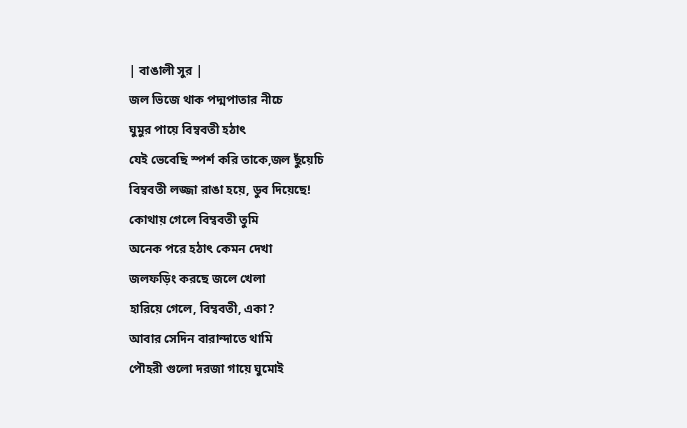| বাঙালী সুর |
জল ভিজে থাক পদ্মপাতার নীচে
ঘুমুর পায়ে বিম্ববতী হঠাৎ
যেই ভেবেছি স্পর্শ করি তাকে,জল ছুঁয়েচি
বিম্ববতী লজ্জা রাঙা হয়ে, ডুব দিয়েছে!
কোথায় গেলে বিম্ববতী তুমি
অনেক পরে হঠাৎ কেমন দেখা
জলফড়িং করছে জলে খেলা
হারিয়ে গেলে, বিম্ববতী, একা?
আবার সেদিন বারান্দাতে থামি
পৌহরী গুলো দরজা গায়ে ঘুমোই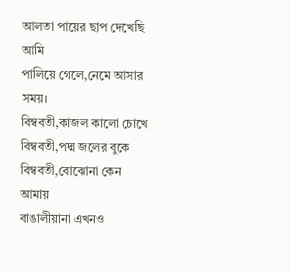আলতা পায়ের ছাপ দেখেছি আমি
পালিয়ে গেলে,নেমে আসার সময়।
বিম্ববতী,কাজল কালো চোখে
বিম্ববতী,পদ্ম জলের বুকে
বিম্ববতী,বোঝোনা কেন আমায়
বাঙালীয়ানা এখনও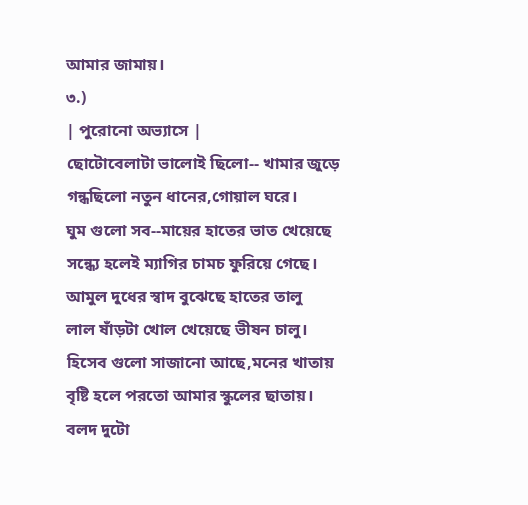আমার জামায়।
৩.)
| পুরোনো অভ্যাসে |
ছোটোবেলাটা ভালোই ছিলো-- খামার জুড়ে
গন্ধছিলো নতুন ধানের,গোয়াল ঘরে।
ঘুম গুলো সব--মায়ের হাতের ভাত খেয়েছে
সন্ধ্যে হলেই ম্যাগির চামচ ফুরিয়ে গেছে।
আমুল দুধের স্বাদ বুঝেছে হাতের তালু
লাল ষাঁড়টা খোল খেয়েছে ভীষন চালু।
হিসেব গুলো সাজানো আছে,মনের খাতায়
বৃষ্টি হলে পরতো আমার স্কুলের ছাতায়।
বলদ দুটো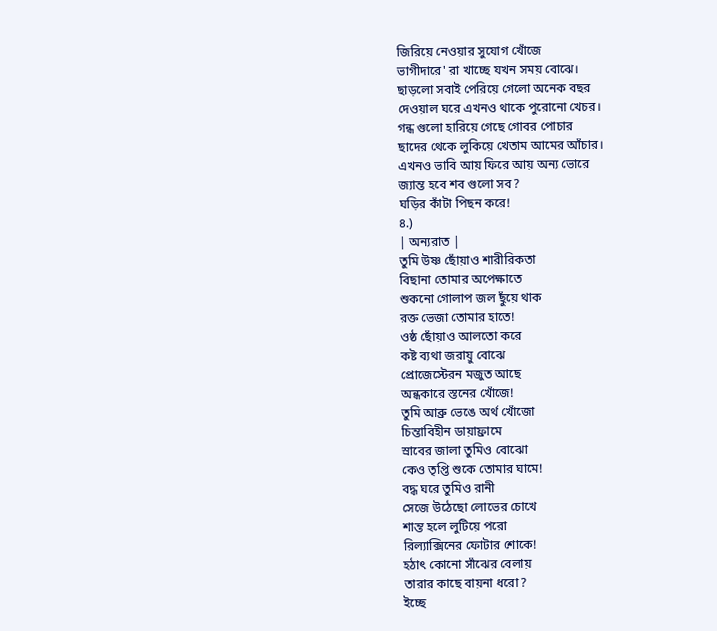জিরিয়ে নেওয়ার সুযোগ খোঁজে
ভাগীদারে' রা খাচ্ছে যখন সময় বোঝে।
ছাড়লো সবাই পেরিয়ে গেলো অনেক বছর
দেওয়াল ঘরে এখনও থাকে পুরোনো খেচর।
গন্ধ গুলো হারিয়ে গেছে গোবর পোচার
ছাদের থেকে লুকিয়ে খেতাম আমের আঁচার।
এখনও ভাবি আয় ফিরে আয় অন্য ভোরে
জ্যান্ত হবে শব গুলো সব?
ঘড়ির কাঁটা পিছন করে!
৪.)
| অন্যরাত |
তুমি উষ্ণ ছোঁয়াও শারীরিকতা
বিছানা তোমার অপেক্ষাতে
শুকনো গোলাপ জল ছুঁয়ে থাক
রক্ত ভেজা তোমার হাতে!
ওষ্ঠ ছোঁয়াও আলতো করে
কষ্ট ব্যথা জরায়ু বোঝে
প্রোজেস্টেরন মজুত আছে
অন্ধকারে স্তনের খোঁজে!
তুমি আব্রু ভেঙে অর্থ খোঁজো
চিন্তাবিহীন ডায়াফ্রামে
স্রাবের জালা তুমিও বোঝো
কেও তৃপ্তি শুকে তোমার ঘামে!
বদ্ধ ঘরে তুমিও রানী
সেজে উঠেছো লোভের চোখে
শান্ত হলে লুটিয়ে পরো
রিল্যাক্সিনের ফোটার শোকে!
হঠাৎ কোনো সাঁঝের বেলায়
তারার কাছে বায়না ধরো?
ইচ্ছে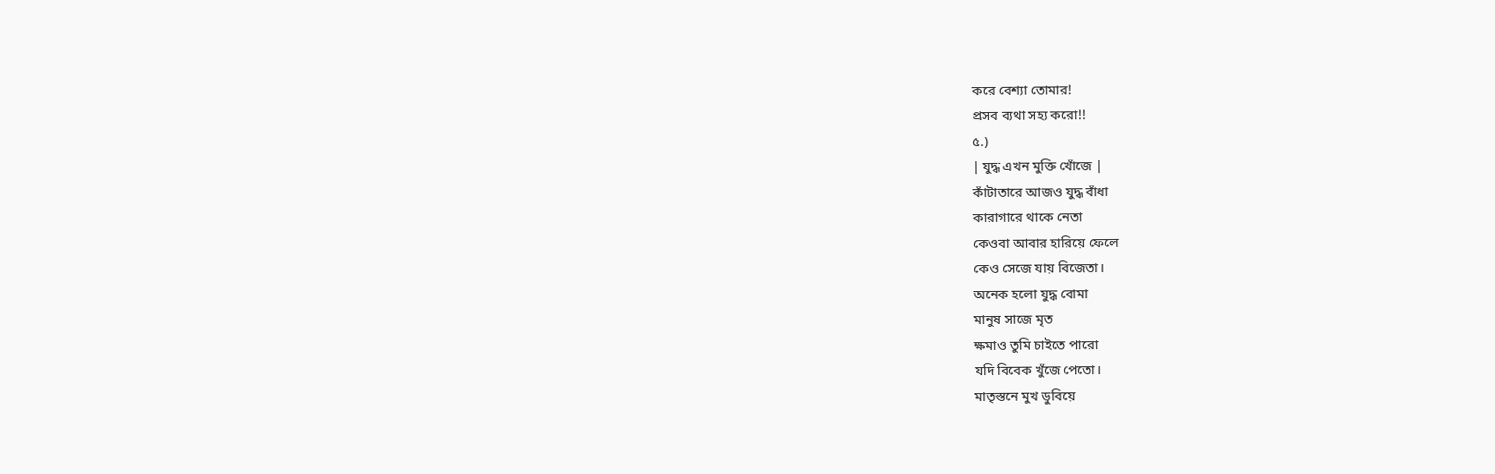করে বেশ্যা তোমার!
প্রসব ব্যথা সহ্য করো!!
৫.)
| যুদ্ধ এখন মুক্তি খোঁজে |
কাঁটাতারে আজও যুদ্ধ বাঁধা
কারাগারে থাকে নেতা
কেওবা আবার হারিয়ে ফেলে
কেও সেজে যায় বিজেতা।
অনেক হলো যুদ্ধ বোমা
মানুষ সাজে মৃত
ক্ষমাও তুমি চাইতে পারো
যদি বিবেক খুঁজে পেতো।
মাতৃস্তনে মুখ ডুবিয়ে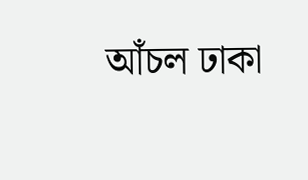আঁচল ঢাকা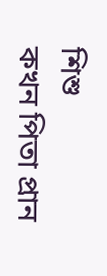শিশু
কখন পিতা প্রান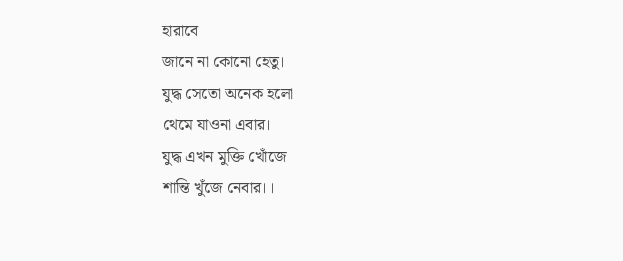হারাবে
জানে না কোনো হেতু।
যুদ্ধ সেতো অনেক হলো
থেমে যাওনা এবার।
যুদ্ধ এখন মুক্তি খোঁজে
শান্তি খুঁজে নেবার।।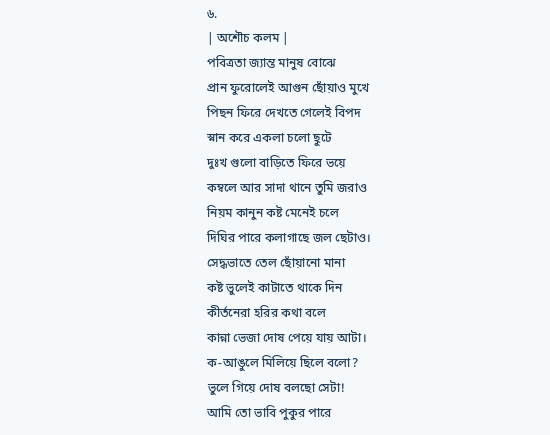৬.
| অশৌচ কলম |
পবিত্রতা জ্যান্ত মানুষ বোঝে
প্রান ফুরোলেই আগুন ছোঁয়াও মুখে
পিছন ফিরে দেখতে গেলেই বিপদ
স্নান করে একলা চলো ছুটে
দুঃখ গুলো বাড়িতে ফিরে ভয়ে
কম্বলে আর সাদা থানে তুমি জরাও
নিয়ম কানুন কষ্ট মেনেই চলে
দিঘির পারে কলাগাছে জল ছেটাও।
সেদ্ধভাতে তেল ছোঁয়ানো মানা
কষ্ট ভুলেই কাটাতে থাকে দিন
কীর্তনেরা হরির কথা বলে
কান্না ভেজা দোষ পেয়ে যায় আটা।
ক-আঙুলে মিলিয়ে ছিলে বলো?
ভুলে গিয়ে দোষ বলছো সেটা!
আমি তো ভাবি পুকুর পারে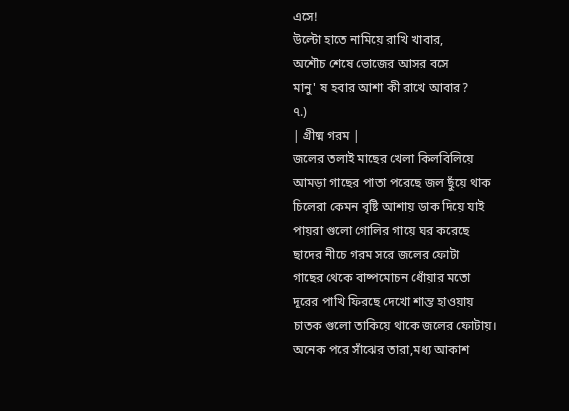এসে!
উল্টো হাতে নামিয়ে রাখি খাবার,
অশৌচ শেষে ভোজের আসর বসে
মানু' ষ হবার আশা কী রাখে আবার?
৭.)
| গ্রীষ্ম গরম |
জলের তলাই মাছের খেলা কিলবিলিয়ে
আমড়া গাছের পাতা পরেছে জল ছুঁয়ে থাক
চিলেরা কেমন বৃষ্টি আশায় ডাক দিয়ে যাই
পায়রা গুলো গোলির গায়ে ঘর করেছে
ছাদের নীচে গরম সরে জলের ফোটা
গাছের থেকে বাষ্পমোচন ধোঁয়ার মতো
দূরের পাখি ফিরছে দেখো শান্ত হাওয়ায়
চাতক গুলো তাকিয়ে থাকে জলের ফোটায়।
অনেক পরে সাঁঝের তারা,মধ্য আকাশ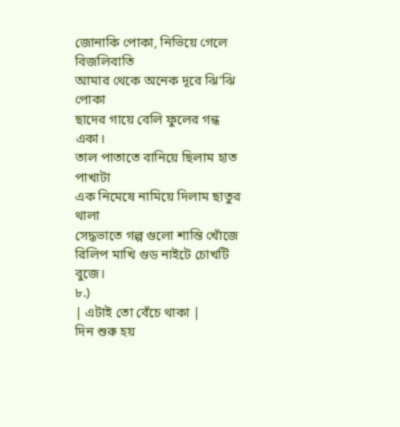জোনাকি পোকা, নিভিয়ে গেলে বিজলিবাতি
আমার থেকে অনেক দূরে ঝি'ঝি পোকা
ছাদের গায়ে বেলি ফুলের গন্ধ একা।
তাল পাতাতে বানিয়ে ছিলাম হাত পাখাটা
এক নিমেষে নামিয়ে দিলাম ছাতুর থালা
সেদ্ধভাতে গল্প গুলো শান্তি খোঁজে
রিলিপ মাখি গুড নাইটে চোখটি বুজে।
৮.)
| এটাই তো বেঁচে থাকা |
দিন শুরু হয়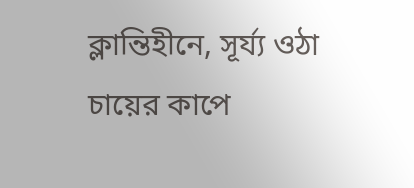ক্লান্তিহীনে, সূর্য্য ওঠা
চায়ের কাপে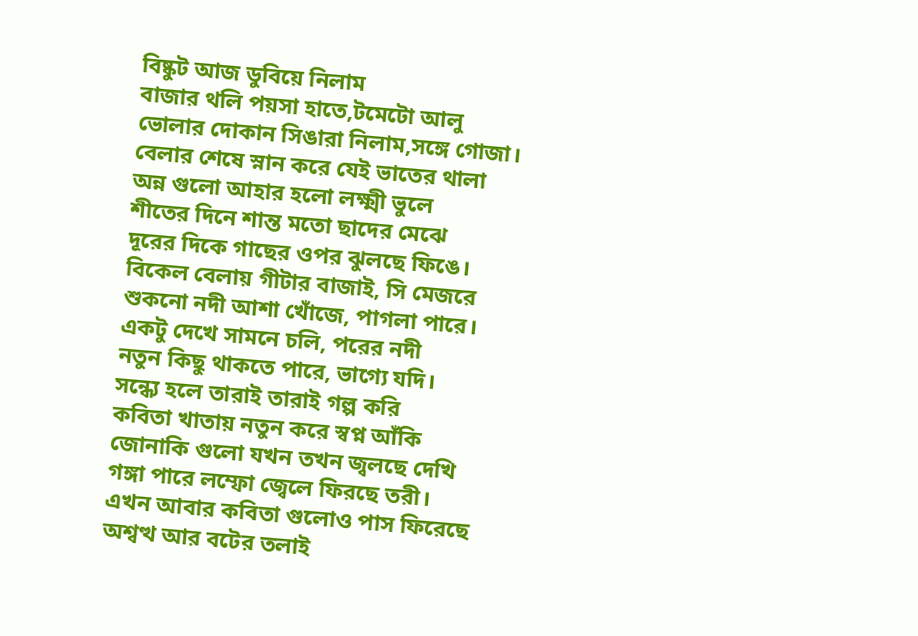বিষ্কুট আজ ডুবিয়ে নিলাম
বাজার থলি পয়সা হাতে,টমেটো আলু
ভোলার দোকান সিঙারা নিলাম,সঙ্গে গোজা।
বেলার শেষে স্নান করে যেই ভাতের থালা
অন্ন গুলো আহার হলো লক্ষ্মী ভুলে
শীতের দিনে শান্ত মতো ছাদের মেঝে
দূরের দিকে গাছের ওপর ঝুলছে ফিঙে।
বিকেল বেলায় গীটার বাজাই, সি মেজরে
শুকনো নদী আশা খোঁজে, পাগলা পারে।
একটু দেখে সামনে চলি, পরের নদী
নতুন কিছু থাকতে পারে, ভাগ্যে যদি।
সন্ধ্যে হলে তারাই তারাই গল্প করি
কবিতা খাতায় নতুন করে স্বপ্ন আঁকি
জোনাকি গুলো যখন তখন জ্বলছে দেখি
গঙ্গা পারে লম্ফো জ্বেলে ফিরছে তরী।
এখন আবার কবিতা গুলোও পাস ফিরেছে
অশ্বত্থ আর বটের তলাই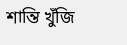শান্তি খুঁজি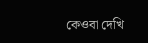কেওবা দেখি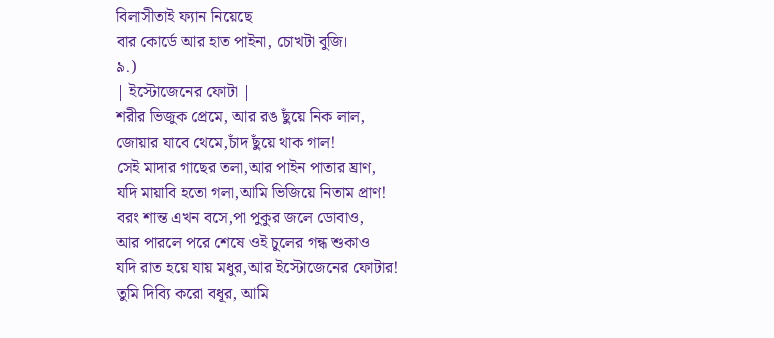বিলাসীতাই ফ্যান নিয়েছে
বার কোর্ডে আর হাত পাইনা, চোখটা বুজি।
৯.)
| ইস্টোজেনের ফোটা |
শরীর ভিজুক প্রেমে, আর রঙ ছুঁয়ে নিক লাল,
জোয়ার যাবে থেমে,চাঁদ ছুঁয়ে থাক গাল!
সেই মাদার গাছের তলা,আর পাইন পাতার ঘ্রাণ,
যদি মায়াবি হতো গলা,আমি ভিজিয়ে নিতাম প্রাণ!
বরং শান্ত এখন বসে,পা পুকুর জলে ডোবাও,
আর পারলে পরে শেষে ওই চুলের গন্ধ শুকাও
যদি রাত হয়ে যায় মধুর,আর ইস্টোজেনের ফোটার!
তুমি দিব্যি করো বধূর, আমি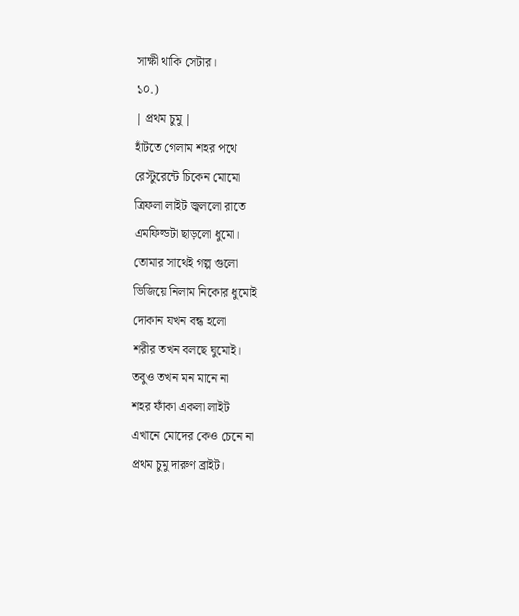সাক্ষী থাকি সেটার।
১০.)
| প্রথম চুমু |
হাঁটতে গেলাম শহর পথে
রেস্টুরেন্টে চিকেন মোমো
ত্রিফলা লাইট জ্বললো রাতে
এমফিল্ডটা ছাড়লো ধুমো।
তোমার সাথেই গল্প গুলো
ভিজিয়ে নিলাম নিকোর ধুমোই
দোকান যখন বন্ধ হলো
শরীর তখন বলছে ঘুমোই।
তবুও তখন মন মানে না
শহর ফাঁকা একলা লাইট
এখানে মোদের কেও চেনে না
প্রথম চুমু দারুণ ব্রাইট।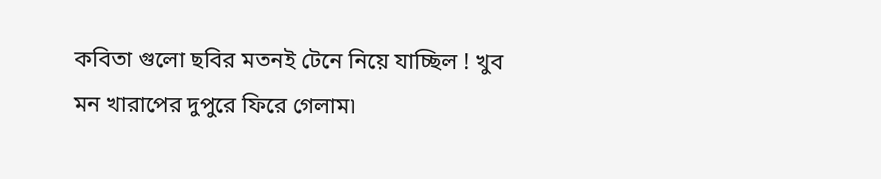কবিতা গুলো ছবির মতনই টেনে নিয়ে যাচ্ছিল ! খুব মন খারাপের দুপুরে ফিরে গেলাম৷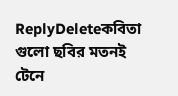ReplyDeleteকবিতা গুলো ছবির মতনই টেনে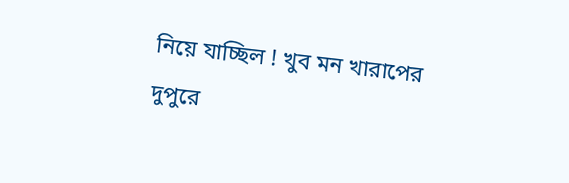নিয়ে যাচ্ছিল ! খুব মন খারাপের দুপুরে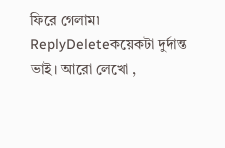ফিরে গেলাম৷
ReplyDeleteকয়েকটা দুর্দান্ত ভাই। আরো লেখো ,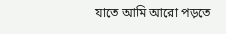যাতে আমি আরো পড়তে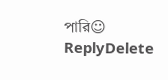পারি☺
ReplyDelete